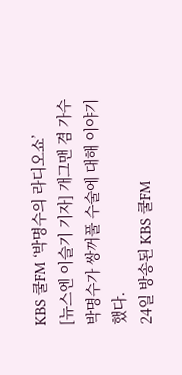KBS 쿨FM ‘박명수의 라디오쇼’
[뉴스엔 이슬기 기자] 개그맨 겸 가수 박명수가 쌍꺼풀 수술에 대해 이야기했다.
24일 방송된 KBS 쿨FM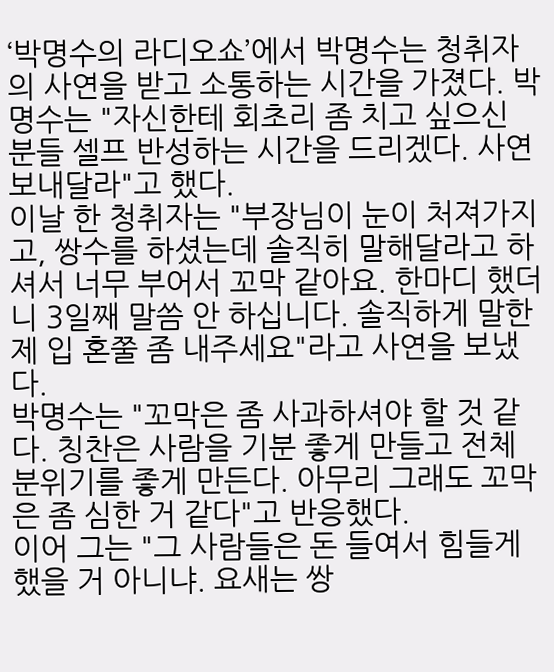‘박명수의 라디오쇼’에서 박명수는 청취자의 사연을 받고 소통하는 시간을 가졌다. 박명수는 "자신한테 회초리 좀 치고 싶으신 분들 셀프 반성하는 시간을 드리겠다. 사연 보내달라"고 했다.
이날 한 청취자는 "부장님이 눈이 처져가지고, 쌍수를 하셨는데 솔직히 말해달라고 하셔서 너무 부어서 꼬막 같아요. 한마디 했더니 3일째 말씀 안 하십니다. 솔직하게 말한 제 입 혼쭐 좀 내주세요"라고 사연을 보냈다.
박명수는 "꼬막은 좀 사과하셔야 할 것 같다. 칭찬은 사람을 기분 좋게 만들고 전체 분위기를 좋게 만든다. 아무리 그래도 꼬막은 좀 심한 거 같다"고 반응했다.
이어 그는 "그 사람들은 돈 들여서 힘들게 했을 거 아니냐. 요새는 쌍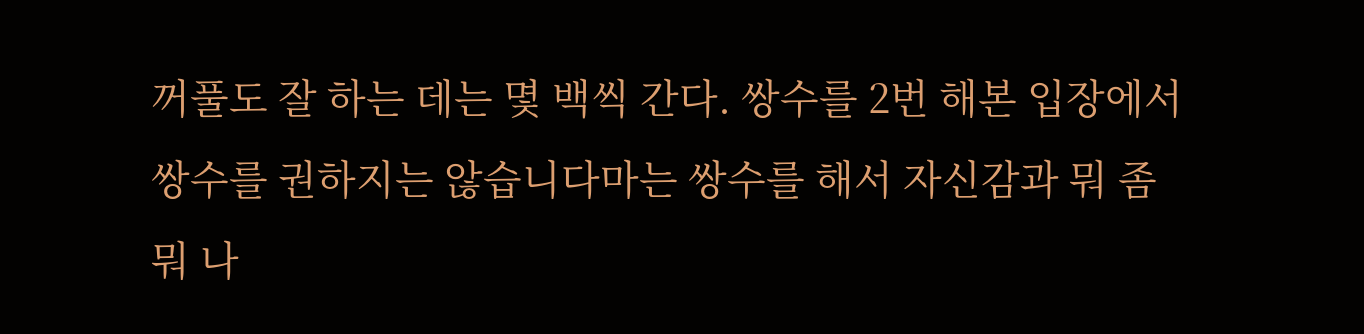꺼풀도 잘 하는 데는 몇 백씩 간다. 쌍수를 2번 해본 입장에서 쌍수를 권하지는 않습니다마는 쌍수를 해서 자신감과 뭐 좀 뭐 나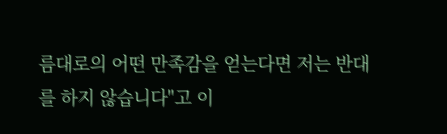름대로의 어떤 만족감을 얻는다면 저는 반대를 하지 않습니다"고 이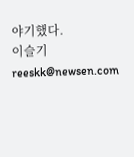야기했다.
이슬기 reeskk@newsen.com